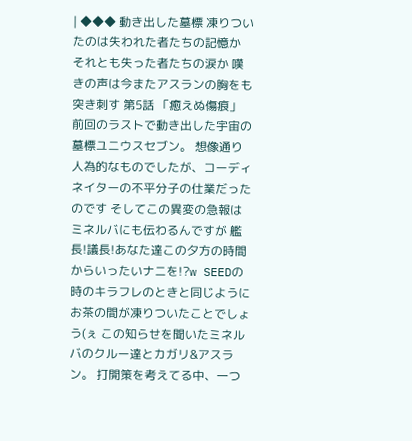| ◆◆◆ 動き出した墓標 凍りついたのは失われた者たちの記憶か それとも失った者たちの涙か 嘆きの声は今またアスランの胸をも突き刺す 第5話 「癒えぬ傷痕」 前回のラストで動き出した宇宙の墓標ユニウスセブン。 想像通り人為的なものでしたが、コーディネイターの不平分子の仕業だったのです そしてこの異変の急報はミネルバにも伝わるんですが 艦長!議長!あなた達この夕方の時間からいったいナニを!?w SEEDの時のキラフレのときと同じようにお茶の間が凍りついたことでしょう(ぇ この知らせを聞いたミネルバのクルー達とカガリ&アスラン。 打開策を考えてる中、一つ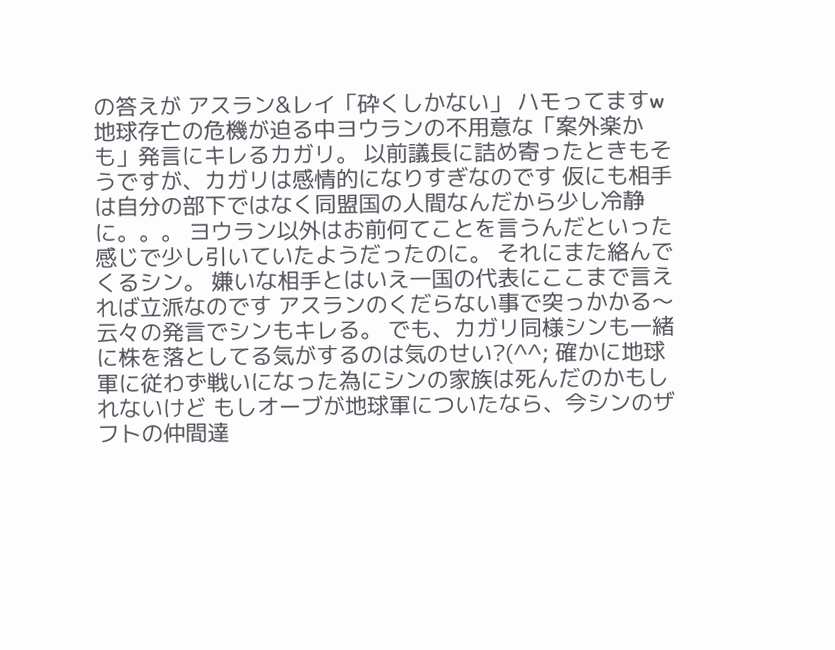の答えが アスラン&レイ「砕くしかない」 ハモってますw 地球存亡の危機が迫る中ヨウランの不用意な「案外楽かも」発言にキレるカガリ。 以前議長に詰め寄ったときもそうですが、カガリは感情的になりすぎなのです 仮にも相手は自分の部下ではなく同盟国の人間なんだから少し冷静に。。。 ヨウラン以外はお前何てことを言うんだといった感じで少し引いていたようだったのに。 それにまた絡んでくるシン。 嫌いな相手とはいえ一国の代表にここまで言えれば立派なのです アスランのくだらない事で突っかかる〜云々の発言でシンもキレる。 でも、カガリ同様シンも一緒に株を落としてる気がするのは気のせい?(^^; 確かに地球軍に従わず戦いになった為にシンの家族は死んだのかもしれないけど もしオーブが地球軍についたなら、今シンのザフトの仲間達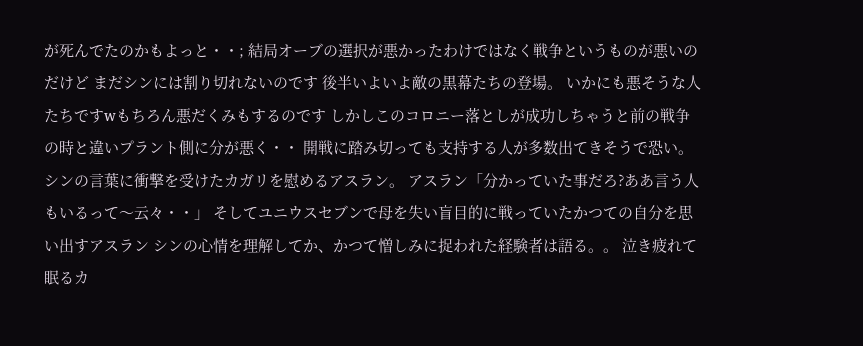が死んでたのかもよっと・・; 結局オーブの選択が悪かったわけではなく戦争というものが悪いのだけど まだシンには割り切れないのです 後半いよいよ敵の黒幕たちの登場。 いかにも悪そうな人たちですwもちろん悪だくみもするのです しかしこのコロニー落としが成功しちゃうと前の戦争の時と違いプラント側に分が悪く・・ 開戦に踏み切っても支持する人が多数出てきそうで恐い。 シンの言葉に衝撃を受けたカガリを慰めるアスラン。 アスラン「分かっていた事だろ?ああ言う人もいるって〜云々・・」 そしてユニウスセブンで母を失い盲目的に戦っていたかつての自分を思い出すアスラン シンの心情を理解してか、かつて憎しみに捉われた経験者は語る。。 泣き疲れて眠るカ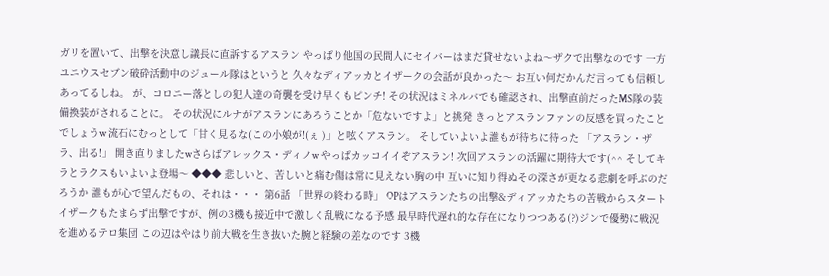ガリを置いて、出撃を決意し議長に直訴するアスラン やっぱり他国の民間人にセイバーはまだ貸せないよね〜ザクで出撃なのです 一方ユニウスセブン破砕活動中のジュール隊はというと 久々なディアッカとイザークの会話が良かった〜 お互い何だかんだ言っても信頼しあってるしね。 が、コロニー落としの犯人達の奇襲を受け早くもピンチ! その状況はミネルバでも確認され、出撃直前だったMS隊の装備換装がされることに。 その状況にルナがアスランにあろうことか「危ないですよ」と挑発 きっとアスランファンの反感を買ったことでしょうw 流石にむっとして「甘く見るな(この小娘が!(ぇ )」と呟くアスラン。 そしていよいよ誰もが待ちに待った 「アスラン・ザラ、出る!」 開き直りましたwさらばアレックス・ディノw やっぱカッコイイぞアスラン! 次回アスランの活躍に期待大です(^^ そしてキラとラクスもいよいよ登場〜 ◆◆◆ 悲しいと、苦しいと痛む傷は常に見えない胸の中 互いに知り得ぬその深さが更なる悲劇を呼ぶのだろうか 誰もが心で望んだもの、それは・・・ 第6話 「世界の終わる時」 OPはアスランたちの出撃&ディアッカたちの苦戦からスタート イザークもたまらず出撃ですが、例の3機も接近中で激しく乱戦になる予感 最早時代遅れ的な存在になりつつある(?)ジンで優勢に戦況を進めるテロ集団 この辺はやはり前大戦を生き抜いた腕と経験の差なのです 3機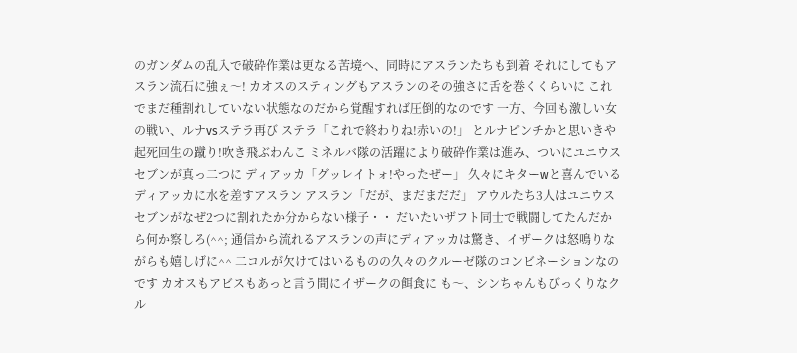のガンダムの乱入で破砕作業は更なる苦境へ、同時にアスランたちも到着 それにしてもアスラン流石に強ぇ〜! カオスのスティングもアスランのその強さに舌を巻くくらいに これでまだ種割れしていない状態なのだから覚醒すれば圧倒的なのです 一方、今回も激しい女の戦い、ルナvsステラ再び ステラ「これで終わりね!赤いの!」 とルナピンチかと思いきや起死回生の蹴り!吹き飛ぶわんこ ミネルバ隊の活躍により破砕作業は進み、ついにユニウスセブンが真っ二つに ディアッカ「グッレイトォ!やったぜー」 久々にキターwと喜んでいるディアッカに水を差すアスラン アスラン「だが、まだまだだ」 アウルたち3人はユニウスセブンがなぜ2つに割れたか分からない様子・・ だいたいザフト同士で戦闘してたんだから何か察しろ(^^; 通信から流れるアスランの声にディアッカは驚き、イザークは怒鳴りながらも嬉しげに^^ 二コルが欠けてはいるものの久々のクルーゼ隊のコンビネーションなのです カオスもアビスもあっと言う間にイザークの餌食に も〜、シンちゃんもびっくりなクル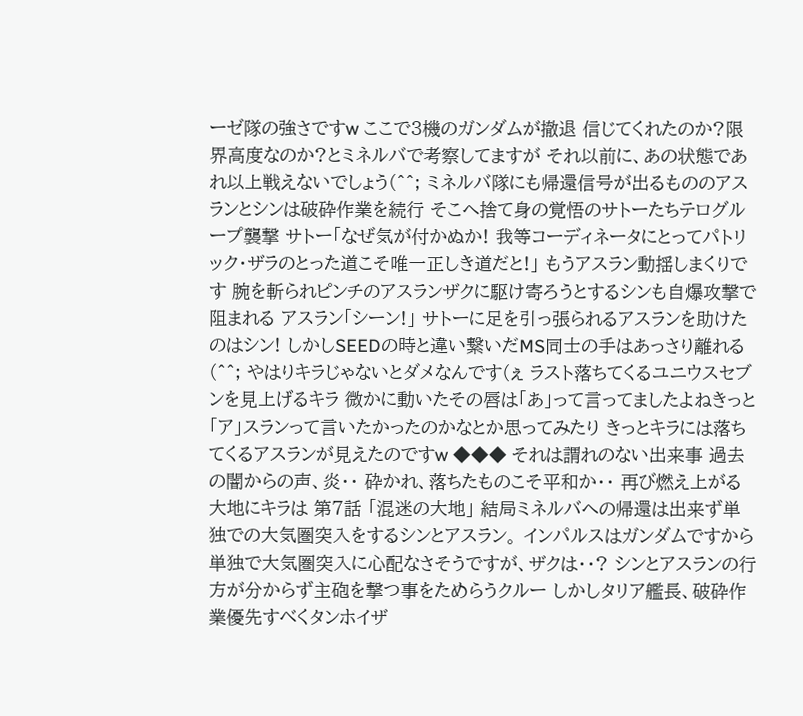ーゼ隊の強さですw ここで3機のガンダムが撤退 信じてくれたのか?限界高度なのか?とミネルバで考察してますが それ以前に、あの状態であれ以上戦えないでしょう(^^; ミネルバ隊にも帰還信号が出るもののアスランとシンは破砕作業を続行 そこへ捨て身の覚悟のサトーたちテログループ襲撃 サトー「なぜ気が付かぬか! 我等コーディネータにとってパトリック・ザラのとった道こそ唯一正しき道だと!」 もうアスラン動揺しまくりです 腕を斬られピンチのアスランザクに駆け寄ろうとするシンも自爆攻撃で阻まれる アスラン「シーン!」 サトーに足を引っ張られるアスランを助けたのはシン! しかしSEEDの時と違い繋いだMS同士の手はあっさり離れる(^^; やはりキラじゃないとダメなんです(ぇ ラスト落ちてくるユニウスセブンを見上げるキラ 微かに動いたその唇は「あ」って言ってましたよねきっと 「ア」スランって言いたかったのかなとか思ってみたり きっとキラには落ちてくるアスランが見えたのですw ◆◆◆ それは謂れのない出来事 過去の闇からの声、炎・・ 砕かれ、落ちたものこそ平和か・・ 再び燃え上がる大地にキラは 第7話 「混迷の大地」 結局ミネルバへの帰還は出来ず単独での大気圏突入をするシンとアスラン。 インパルスはガンダムですから単独で大気圏突入に心配なさそうですが、ザクは・・? シンとアスランの行方が分からず主砲を撃つ事をためらうクルー しかしタリア艦長、破砕作業優先すべくタンホイザ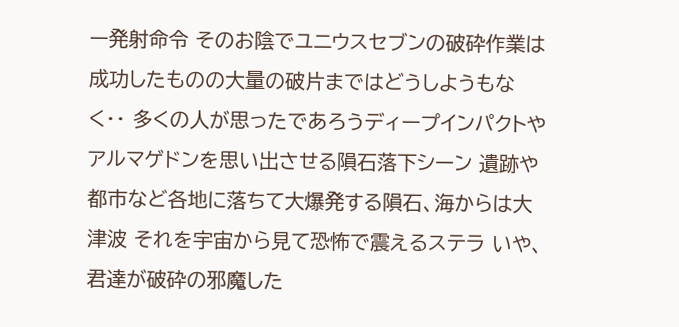ー発射命令 そのお陰でユニウスセブンの破砕作業は成功したものの大量の破片まではどうしようもなく・・ 多くの人が思ったであろうディープインパクトやアルマゲドンを思い出させる隕石落下シーン 遺跡や都市など各地に落ちて大爆発する隕石、海からは大津波 それを宇宙から見て恐怖で震えるステラ いや、君達が破砕の邪魔した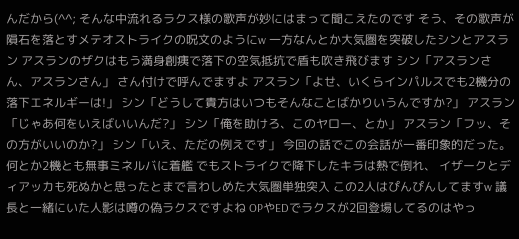んだから(^^; そんな中流れるラクス様の歌声が妙にはまって聞こえたのです そう、その歌声が隕石を落とすメテオストライクの呪文のようにw 一方なんとか大気圏を突破したシンとアスラン アスランのザクはもう満身創痍で落下の空気抵抗で盾も吹き飛びます シン「アスランさん、アスランさん」 さん付けで呼んでますよ アスラン「よせ、いくらインパルスでも2機分の落下エネルギーは!」 シン「どうして貴方はいつもそんなことばかりいうんですか?」 アスラン「じゃあ何をいえばいいんだ?」 シン「俺を助けろ、このヤロー、とか」 アスラン「フッ、その方がいいのか?」 シン「いえ、ただの例えです」 今回の話でこの会話が一番印象的だった。 何とか2機とも無事ミネルバに着艦 でもストライクで降下したキラは熱で倒れ、 イザークとディアッカも死ぬかと思ったとまで言わしめた大気圏単独突入 この2人はぴんぴんしてますw 議長と一緒にいた人影は噂の偽ラクスですよね OPやEDでラクスが2回登場してるのはやっ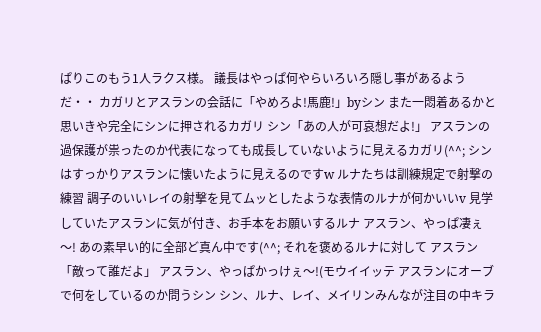ぱりこのもう1人ラクス様。 議長はやっぱ何やらいろいろ隠し事があるようだ・・ カガリとアスランの会話に「やめろよ!馬鹿!」byシン また一悶着あるかと思いきや完全にシンに押されるカガリ シン「あの人が可哀想だよ!」 アスランの過保護が祟ったのか代表になっても成長していないように見えるカガリ(^^; シンはすっかりアスランに懐いたように見えるのですw ルナたちは訓練規定で射撃の練習 調子のいいレイの射撃を見てムッとしたような表情のルナが何かいいv 見学していたアスランに気が付き、お手本をお願いするルナ アスラン、やっぱ凄ぇ〜! あの素早い的に全部ど真ん中です(^^; それを褒めるルナに対して アスラン「敵って誰だよ」 アスラン、やっぱかっけぇ〜!(モウイイッテ アスランにオーブで何をしているのか問うシン シン、ルナ、レイ、メイリンみんなが注目の中キラ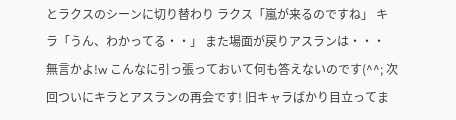とラクスのシーンに切り替わり ラクス「嵐が来るのですね」 キラ「うん、わかってる・・」 また場面が戻りアスランは・・・ 無言かよ!w こんなに引っ張っておいて何も答えないのです(^^; 次回ついにキラとアスランの再会です! 旧キャラばかり目立ってま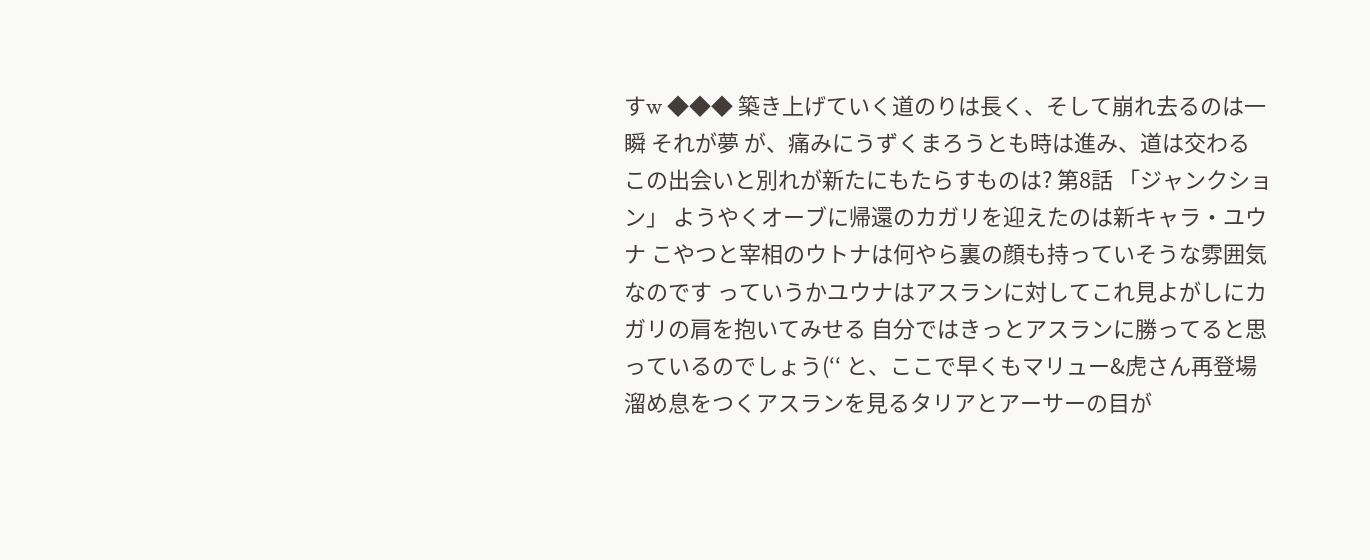すw ◆◆◆ 築き上げていく道のりは長く、そして崩れ去るのは一瞬 それが夢 が、痛みにうずくまろうとも時は進み、道は交わる この出会いと別れが新たにもたらすものは? 第8話 「ジャンクション」 ようやくオーブに帰還のカガリを迎えたのは新キャラ・ユウナ こやつと宰相のウトナは何やら裏の顔も持っていそうな雰囲気なのです っていうかユウナはアスランに対してこれ見よがしにカガリの肩を抱いてみせる 自分ではきっとアスランに勝ってると思っているのでしょう(‘‘ と、ここで早くもマリュー&虎さん再登場 溜め息をつくアスランを見るタリアとアーサーの目が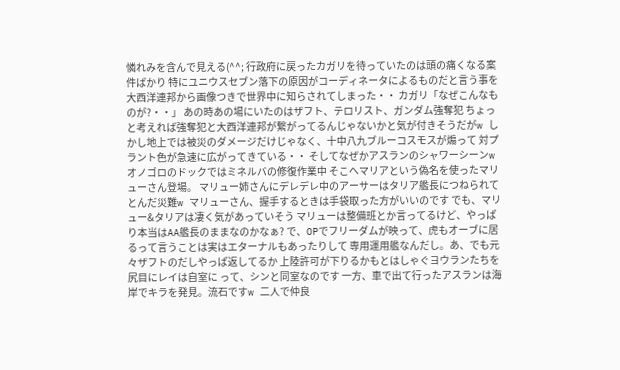憐れみを含んで見える(^^; 行政府に戻ったカガリを待っていたのは頭の痛くなる案件ばかり 特にユニウスセブン落下の原因がコーディネータによるものだと言う事を 大西洋連邦から画像つきで世界中に知らされてしまった・・ カガリ「なぜこんなものが?・・」 あの時あの場にいたのはザフト、テロリスト、ガンダム強奪犯 ちょっと考えれば強奪犯と大西洋連邦が繋がってるんじゃないかと気が付きそうだがw しかし地上では被災のダメージだけじゃなく、十中八九ブルーコスモスが煽って 対プラント色が急速に広がってきている・・ そしてなぜかアスランのシャワーシーンw オノゴロのドックではミネルバの修復作業中 そこへマリアという偽名を使ったマリューさん登場。 マリュー姉さんにデレデレ中のアーサーはタリア艦長につねられてとんだ災難w マリューさん、握手するときは手袋取った方がいいのです でも、マリュー&タリアは凄く気があっていそう マリューは整備班とか言ってるけど、やっぱり本当はAA艦長のままなのかなぁ? で、OPでフリーダムが映って、虎もオーブに居るって言うことは実はエターナルもあったりして 専用運用艦なんだし。あ、でも元々ザフトのだしやっぱ返してるか 上陸許可が下りるかもとはしゃぐヨウランたちを尻目にレイは自室に って、シンと同室なのです 一方、車で出て行ったアスランは海岸でキラを発見。流石ですw 二人で仲良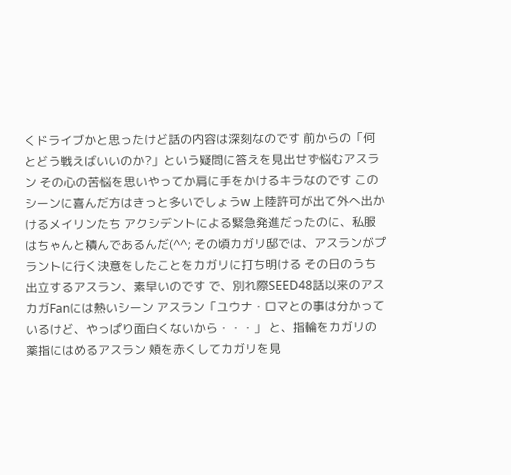くドライブかと思ったけど話の内容は深刻なのです 前からの「何とどう戦えばいいのか?」という疑問に答えを見出せず悩むアスラン その心の苦悩を思いやってか肩に手をかけるキラなのです このシーンに喜んだ方はきっと多いでしょうw 上陸許可が出て外へ出かけるメイリンたち アクシデントによる緊急発進だったのに、私服はちゃんと積んであるんだ(^^; その頃カガリ邸では、アスランがプラントに行く決意をしたことをカガリに打ち明ける その日のうち出立するアスラン、素早いのです で、別れ際SEED48話以来のアスカガFanには熱いシーン アスラン「ユウナ・ロマとの事は分かっているけど、やっぱり面白くないから・・・」 と、指輪をカガリの薬指にはめるアスラン 頬を赤くしてカガリを見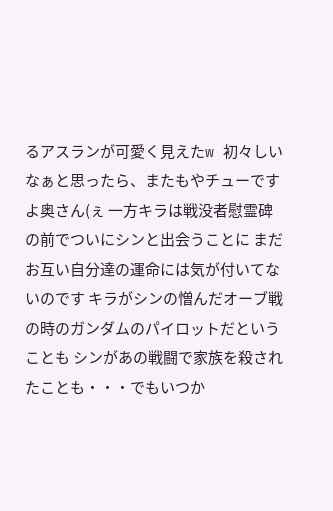るアスランが可愛く見えたw 初々しいなぁと思ったら、またもやチューですよ奥さん(ぇ 一方キラは戦没者慰霊碑の前でついにシンと出会うことに まだお互い自分達の運命には気が付いてないのです キラがシンの憎んだオーブ戦の時のガンダムのパイロットだということも シンがあの戦闘で家族を殺されたことも・・・でもいつか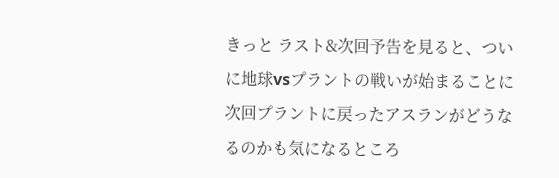きっと ラスト&次回予告を見ると、ついに地球vsプラントの戦いが始まることに 次回プラントに戻ったアスランがどうなるのかも気になるところ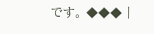です。 ◆◆◆ |